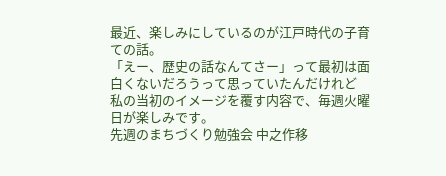最近、楽しみにしているのが江戸時代の子育ての話。
「えー、歴史の話なんてさー」って最初は面白くないだろうって思っていたんだけれど
私の当初のイメージを覆す内容で、毎週火曜日が楽しみです。
先週のまちづくり勉強会 中之作移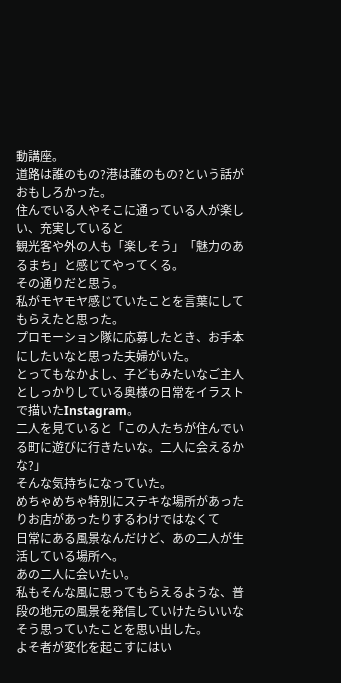動講座。
道路は誰のもの?港は誰のもの?という話がおもしろかった。
住んでいる人やそこに通っている人が楽しい、充実していると
観光客や外の人も「楽しそう」「魅力のあるまち」と感じてやってくる。
その通りだと思う。
私がモヤモヤ感じていたことを言葉にしてもらえたと思った。
プロモーション隊に応募したとき、お手本にしたいなと思った夫婦がいた。
とってもなかよし、子どもみたいなご主人としっかりしている奥様の日常をイラストで描いたInstagram。
二人を見ていると「この人たちが住んでいる町に遊びに行きたいな。二人に会えるかな?」
そんな気持ちになっていた。
めちゃめちゃ特別にステキな場所があったりお店があったりするわけではなくて
日常にある風景なんだけど、あの二人が生活している場所へ。
あの二人に会いたい。
私もそんな風に思ってもらえるような、普段の地元の風景を発信していけたらいいな
そう思っていたことを思い出した。
よそ者が変化を起こすにはい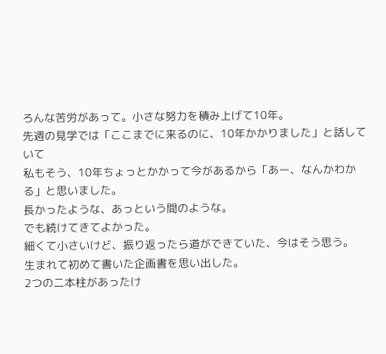ろんな苦労があって。小さな努力を積み上げて10年。
先週の見学では「ここまでに来るのに、10年かかりました」と話していて
私もそう、10年ちょっとかかって今があるから「あー、なんかわかる」と思いました。
長かったような、あっという間のような。
でも続けてきてよかった。
細くて小さいけど、振り返ったら道ができていた、今はそう思う。
生まれて初めて書いた企画書を思い出した。
2つの二本柱があったけ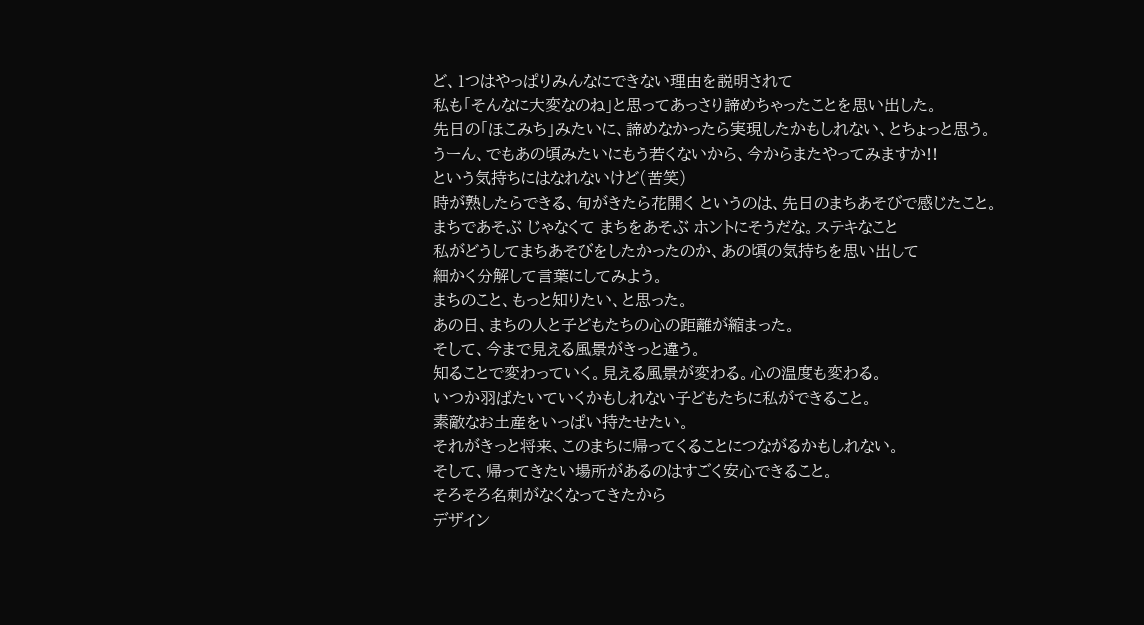ど、1つはやっぱりみんなにできない理由を説明されて
私も「そんなに大変なのね」と思ってあっさり諦めちゃったことを思い出した。
先日の「ほこみち」みたいに、諦めなかったら実現したかもしれない、とちょっと思う。
うーん、でもあの頃みたいにもう若くないから、今からまたやってみますか!!
という気持ちにはなれないけど(苦笑)
時が熟したらできる、旬がきたら花開く というのは、先日のまちあそびで感じたこと。
まちであそぶ じゃなくて まちをあそぶ ホントにそうだな。ステキなこと
私がどうしてまちあそびをしたかったのか、あの頃の気持ちを思い出して
細かく分解して言葉にしてみよう。
まちのこと、もっと知りたい、と思った。
あの日、まちの人と子どもたちの心の距離が縮まった。
そして、今まで見える風景がきっと違う。
知ることで変わっていく。見える風景が変わる。心の温度も変わる。
いつか羽ばたいていくかもしれない子どもたちに私ができること。
素敵なお土産をいっぱい持たせたい。
それがきっと将来、このまちに帰ってくることにつながるかもしれない。
そして、帰ってきたい場所があるのはすごく安心できること。
そろそろ名刺がなくなってきたから
デザイン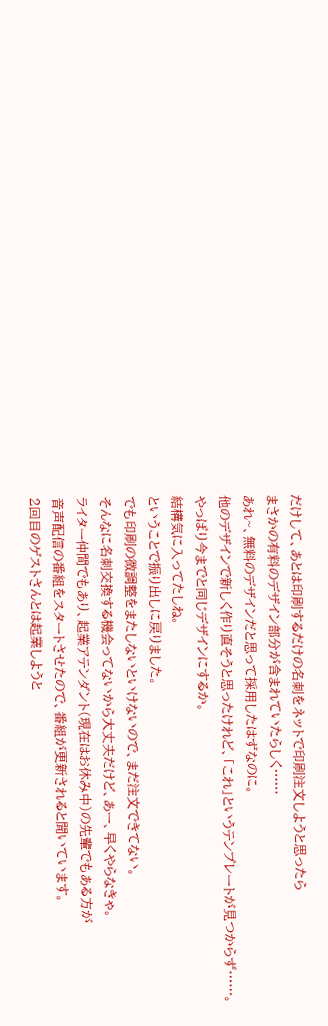だけして、あとは印刷するだけの名刺をネットで印刷注文しようと思ったら
まさかの有料のデザイン部分が含まれていたらしく……
あれ~、無料のデザインだと思って採用したはずなのに。
他のデザインで新しく作り直そうと思ったけれど、「これ」というテンプレートが見つからず……。
やっぱり今までと同じデザインにするか。
結構気に入ってたしね。
ということで振り出しに戻りました。
でも印刷の微調整をまたしないといけないので、まだ注文できてない。
そんなに名刺交換する機会ってないから大丈夫だけど、あー、早くやらなきゃ。
ライター仲間でもあり、起業アテンダント(現在はお休み中)の先輩でもある方が
音声配信の番組をスタートさせたので、番組が更新されると聞いています。
2回目のゲストさんとは起業しようと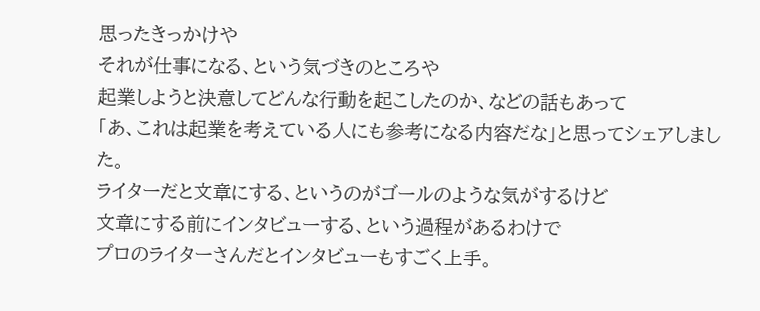思ったきっかけや
それが仕事になる、という気づきのところや
起業しようと決意してどんな行動を起こしたのか、などの話もあって
「あ、これは起業を考えている人にも参考になる内容だな」と思ってシェアしました。
ライターだと文章にする、というのがゴールのような気がするけど
文章にする前にインタビューする、という過程があるわけで
プロのライターさんだとインタビューもすごく上手。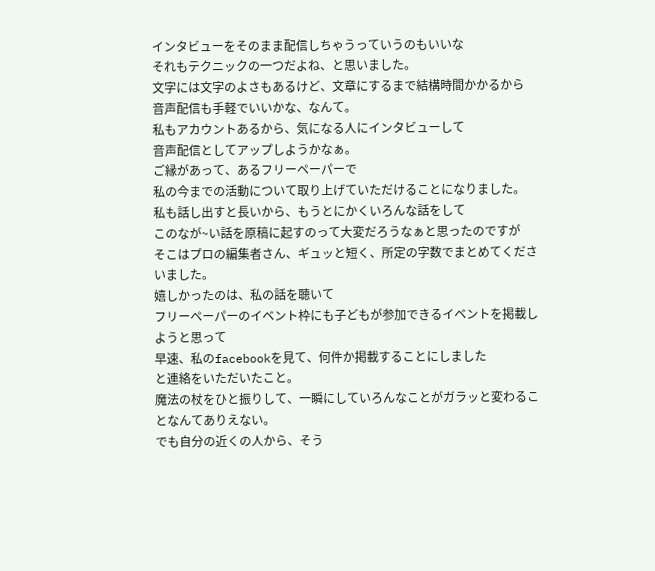インタビューをそのまま配信しちゃうっていうのもいいな
それもテクニックの一つだよね、と思いました。
文字には文字のよさもあるけど、文章にするまで結構時間かかるから
音声配信も手軽でいいかな、なんて。
私もアカウントあるから、気になる人にインタビューして
音声配信としてアップしようかなぁ。
ご縁があって、あるフリーペーパーで
私の今までの活動について取り上げていただけることになりました。
私も話し出すと長いから、もうとにかくいろんな話をして
このなが~い話を原稿に起すのって大変だろうなぁと思ったのですが
そこはプロの編集者さん、ギュッと短く、所定の字数でまとめてくださいました。
嬉しかったのは、私の話を聴いて
フリーペーパーのイベント枠にも子どもが参加できるイベントを掲載しようと思って
早速、私のfacebookを見て、何件か掲載することにしました
と連絡をいただいたこと。
魔法の杖をひと振りして、一瞬にしていろんなことがガラッと変わることなんてありえない。
でも自分の近くの人から、そう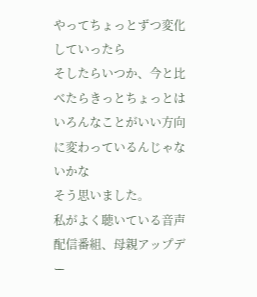やってちょっとずつ変化していったら
そしたらいつか、今と比べたらきっとちょっとは
いろんなことがいい方向に変わっているんじゃないかな
そう思いました。
私がよく聴いている音声配信番組、母親アップデー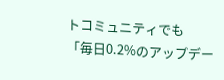トコミュニティでも
「毎日0.2%のアップデー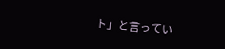ト」と言ってい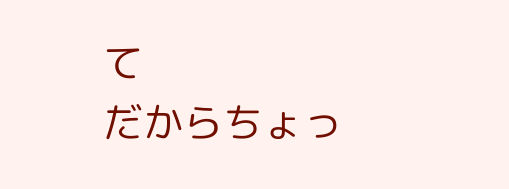て
だからちょっ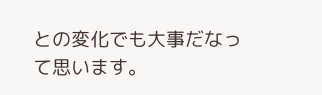との変化でも大事だなって思います。